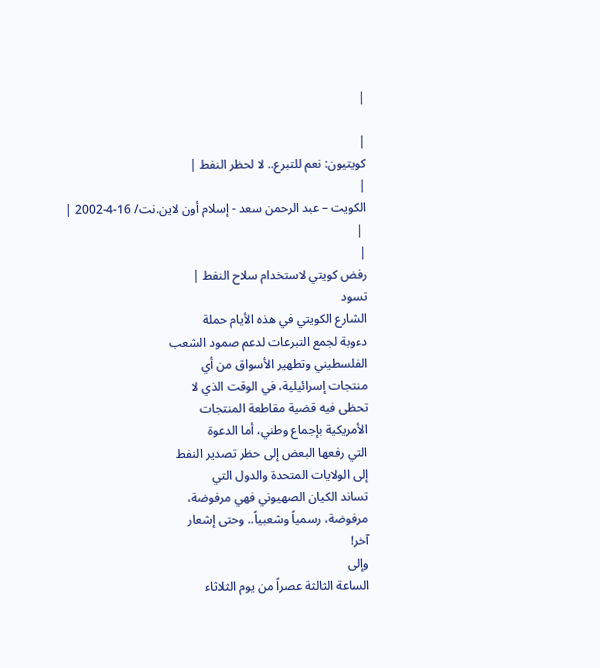|

|
كويتيون: نعم للتبرع.. لا لحظر النفط |
|
الكويت – عبد الرحمن سعد - إسلام أون لاين.نت/ 16-4-2002 |
 |
|
رفض كويتي لاستخدام سلاح النفط |
تسود
الشارع الكويتي في هذه الأيام حملة
دءوبة لجمع التبرعات لدعم صمود الشعب
الفلسطيني وتطهير الأسواق من أي
منتجات إسرائيلية، في الوقت الذي لا
تحظى فيه قضية مقاطعة المنتجات
الأمريكية بإجماع وطني، أما الدعوة
التي رفعها البعض إلى حظر تصدير النفط
إلى الولايات المتحدة والدول التي
تساند الكيان الصهيوني فهي مرفوضة،
مرفوضة، رسمياً وشعبياً.. وحتى إشعار
آخر!
وإلى
الساعة الثالثة عصراً من يوم الثلاثاء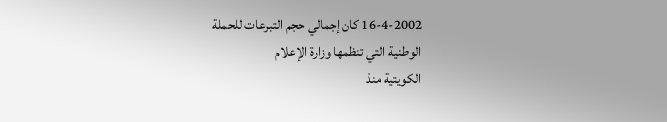16-4-2002 كان إجمالي حجم التبرعات للحملة
الوطنية التي تنظمها وزارة الإعلام
الكويتية منذ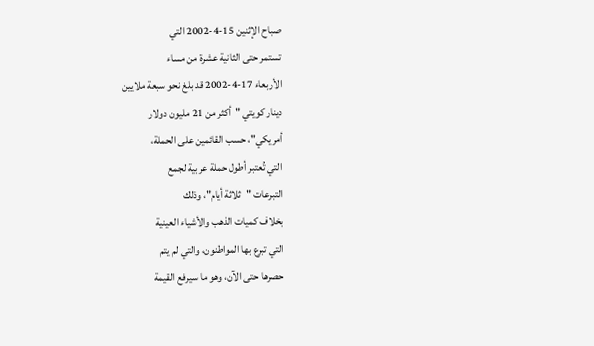صباح الإثنين 15-4-2002 التي
تستمر حتى الثانية عشرة من مساء
الأربعاء 17-4-2002 قد بلغ نحو سبعة ملايين
دينار كويتي "أكثر من 21 مليون دولار
أمريكي"، حسب القائمين على الحملة،
التي تُعتبر أطول حملة عربية لجمع
التبرعات "ثلاثة أيام"، وذلك
بخلاف كميات الذهب والأشياء العينية
التي تبرع بها المواطنون، والتي لم يتم
حصرها حتى الآن، وهو ما سيرفع القيمة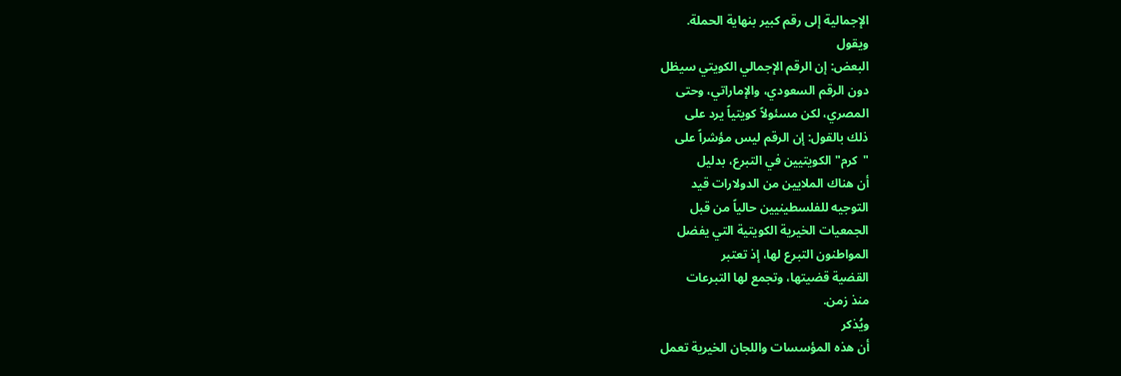الإجمالية إلى رقم كبير بنهاية الحملة.
ويقول
البعض: إن الرقم الإجمالي الكويتي سيظل
دون الرقم السعودي، والإماراتي، وحتى
المصري، لكن مسئولاً كويتياً يرد على
ذلك بالقول: إن الرقم ليس مؤشراً على
"كرم" الكويتيين في التبرع، بدليل
أن هناك الملايين من الدولارات قيد
التوجيه للفلسطينيين حالياً من قبل
الجمعيات الخيرية الكويتية التي يفضل
المواطنون التبرع لها، إذ تعتبر
القضية قضيتها، وتجمع لها التبرعات
منذ زمن.
ويُذكر
أن هذه المؤسسات واللجان الخيرية تعمل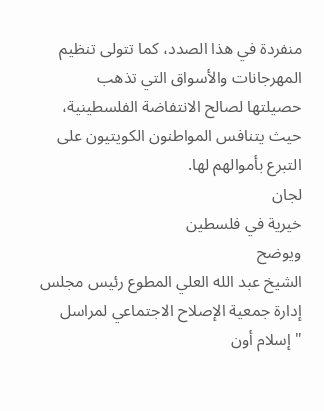منفردة في هذا الصدد، كما تتولى تنظيم
المهرجانات والأسواق التي تذهب
حصيلتها لصالح الانتفاضة الفلسطينية،
حيث يتنافس المواطنون الكويتيون على
التبرع بأموالهم لها.
لجان
خيرية في فلسطين
ويوضح
الشيخ عبد الله العلي المطوع رئيس مجلس
إدارة جمعية الإصلاح الاجتماعي لمراسل
"إسلام أون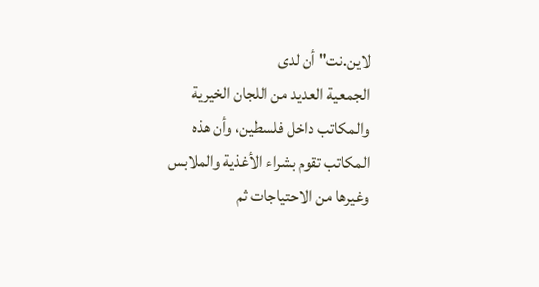لاين.نت" أن لدى
الجمعية العديد من اللجان الخيرية
والمكاتب داخل فلسطين، وأن هذه
المكاتب تقوم بشراء الأغذية والملابس
وغيرها من الاحتياجات ثم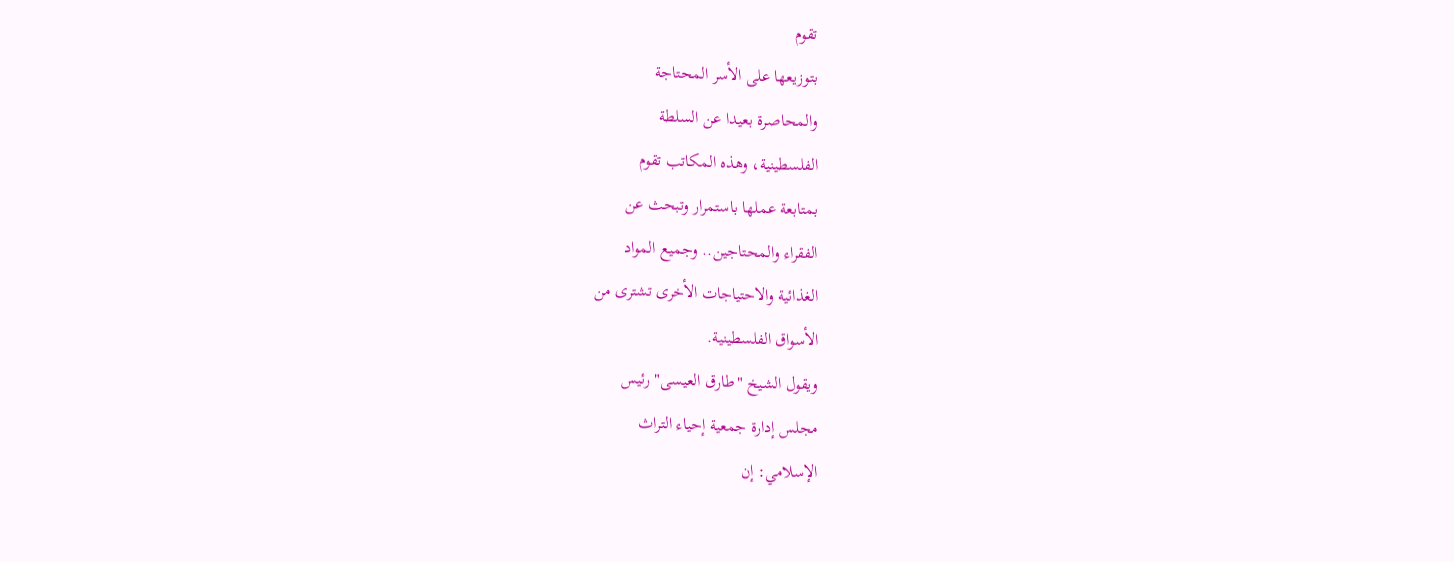تقوم
بتوزيعها على الأسر المحتاجة
والمحاصرة بعيدا عن السلطة
الفلسطينية، وهذه المكاتب تقوم
بمتابعة عملها باستمرار وتبحث عن
الفقراء والمحتاجين.. وجميع المواد
الغذائية والاحتياجات الأخرى تشترى من
الأسواق الفلسطينية.
ويقول الشيخ "طارق العيسى" رئيس
مجلس إدارة جمعية إحياء التراث
الإسلامي: إن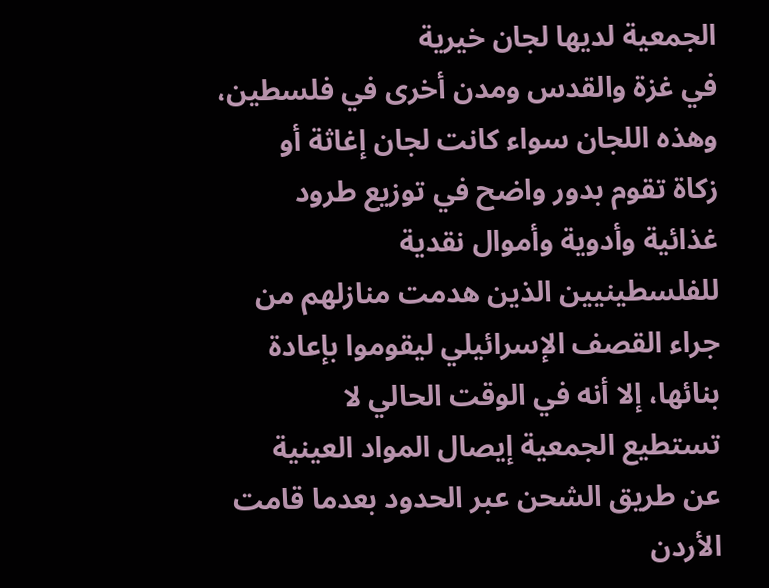الجمعية لديها لجان خيرية
في غزة والقدس ومدن أخرى في فلسطين،
وهذه اللجان سواء كانت لجان إغاثة أو
زكاة تقوم بدور واضح في توزيع طرود
غذائية وأدوية وأموال نقدية
للفلسطينيين الذين هدمت منازلهم من
جراء القصف الإسرائيلي ليقوموا بإعادة
بنائها، إلا أنه في الوقت الحالي لا
تستطيع الجمعية إيصال المواد العينية
عن طريق الشحن عبر الحدود بعدما قامت
الأردن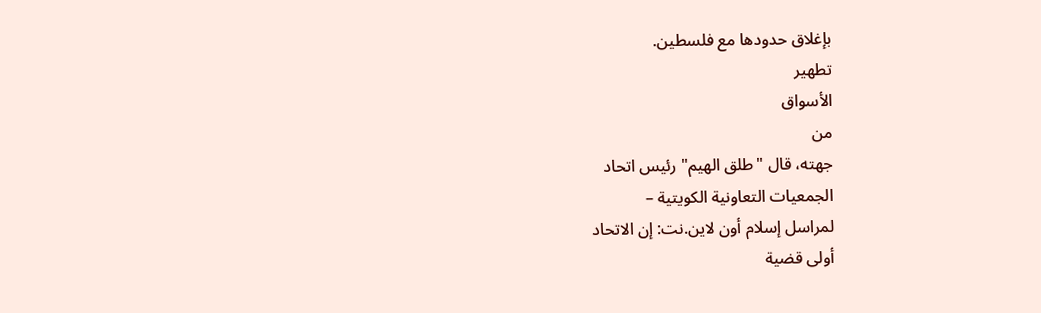بإغلاق حدودها مع فلسطين.
تطهير
الأسواق
من
جهته، قال "طلق الهيم" رئيس اتحاد
الجمعيات التعاونية الكويتية –
لمراسل إسلام أون لاين.نت: إن الاتحاد
أولى قضية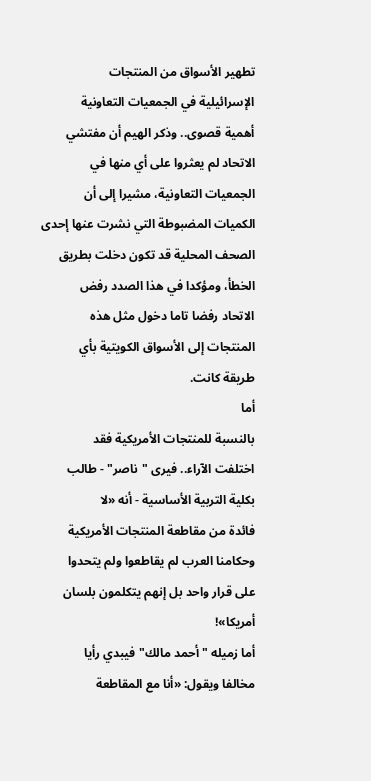تطهير الأسواق من المنتجات
الإسرائيلية في الجمعيات التعاونية
أهمية قصوى.. وذكر الهيم أن مفتشي
الاتحاد لم يعثروا على أي منها في
الجمعيات التعاونية، مشيرا إلى أن
الكميات المضبوطة التي نشرت عنها إحدى
الصحف المحلية قد تكون دخلت بطريق
الخطأ، ومؤكدا في هذا الصدد رفض
الاتحاد رفضا تاما دخول مثل هذه
المنتجات إلى الأسواق الكويتية بأي
طريقة كانت.
أما
بالنسبة للمنتجات الأمريكية فقد
اختلفت الآراء.. فيرى "ناصر" - طالب
بكلية التربية الأساسية - أنه «لا
فائدة من مقاطعة المنتجات الأمريكية
وحكامنا العرب لم يقاطعوا ولم يتحدوا
على قرار واحد بل إنهم يتكلمون بلسان
أمريكا»!
أما زميله "أحمد مالك" فيبدي رأيا
مخالفا ويقول: «أنا مع المقاطعة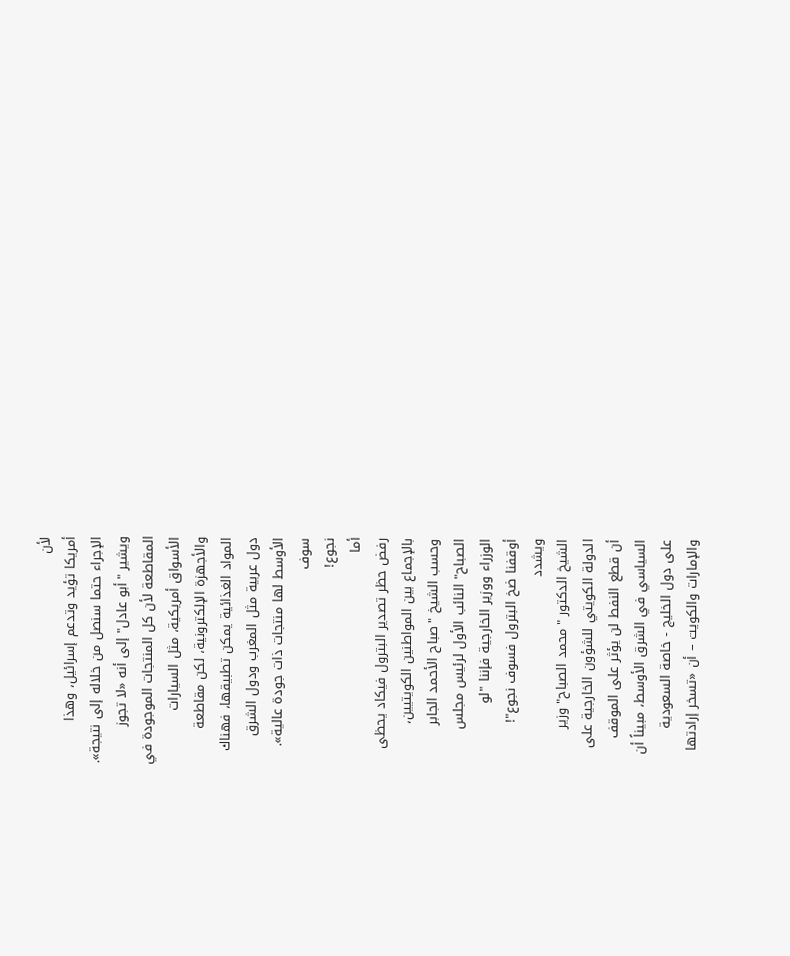لأن
أمريكا تؤيد وتدعم إسرائيل، وهذا
الإجراء حتما سنصل من خلاله إلى نتيجة».
ويشير "أبو عادل" إلى أنه «لا تجوز
المقاطعة لأن كل المنتجات الموجودة في
الأسواق أمريكية، مثل السيارات
والأجهزة الإلكترونية، لكن مقاطعة
المواد الغذائية يمكن تطبيقها، فهناك
دول عربية مثل المغرب ودول الشرق
الأوسط لها منتجات ذات جودة عالية».
سوف
نجوع!
أما
رفض حظر تصدير البترول فيكاد يحظى
بالإجماع بين المواطنين الكويتيين،
وحسب الشيخ "صباح الأحمد الجابر
الصباح" النائب الأول لرئيس مجلس
الوزراء ووزير الخارجية فإننا "لو
أوقفنا ضخ البترول فسوف نجوع"!
ويشدد
الشيخ الدكتور "محمد الصباح" وزير
الدولة الكويتي للشؤون الخارجية على
أن قطع النفط لن يؤثر على الموقف
السياسي في الشرق الأوسط، مبيناً أن
على دول الخليج - خاصة السعودية
والإمارات والكويت – أن «تسخر إرادتها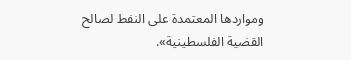ومواردها المعتمدة على النفط لصالح
القضية الفلسطينية».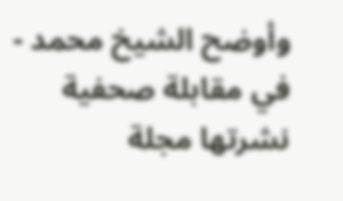وأوضح الشيخ محمد - في مقابلة صحفية
نشرتها مجلة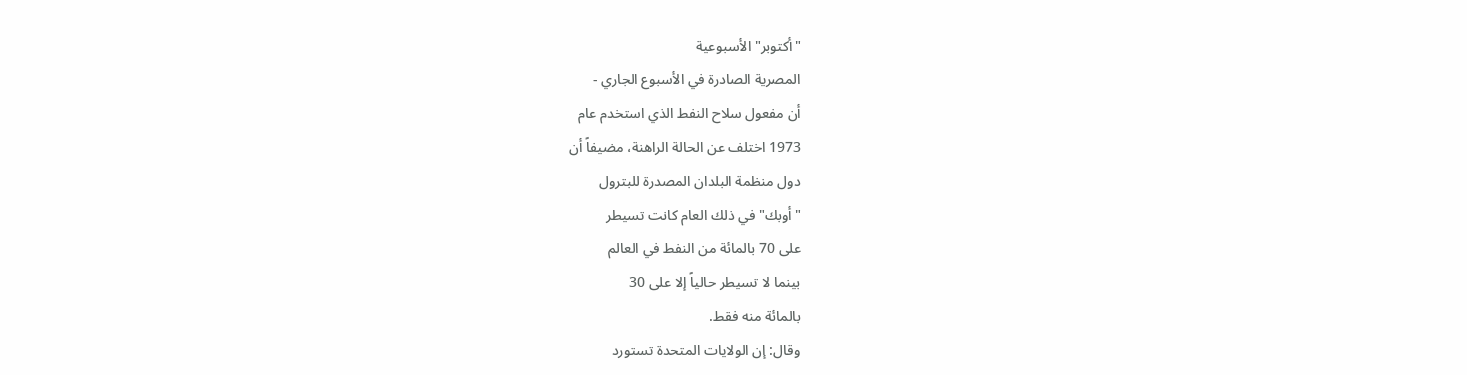"أكتوبر" الأسبوعية
المصرية الصادرة في الأسبوع الجاري -
أن مفعول سلاح النفط الذي استخدم عام
1973 اختلف عن الحالة الراهنة، مضيفاً أن
دول منظمة البلدان المصدرة للبترول
"أوبك" في ذلك العام كانت تسيطر
على 70 بالمائة من النفط في العالم
بينما لا تسيطر حالياً إلا على 30
بالمائة منه فقط.
وقال: إن الولايات المتحدة تستورد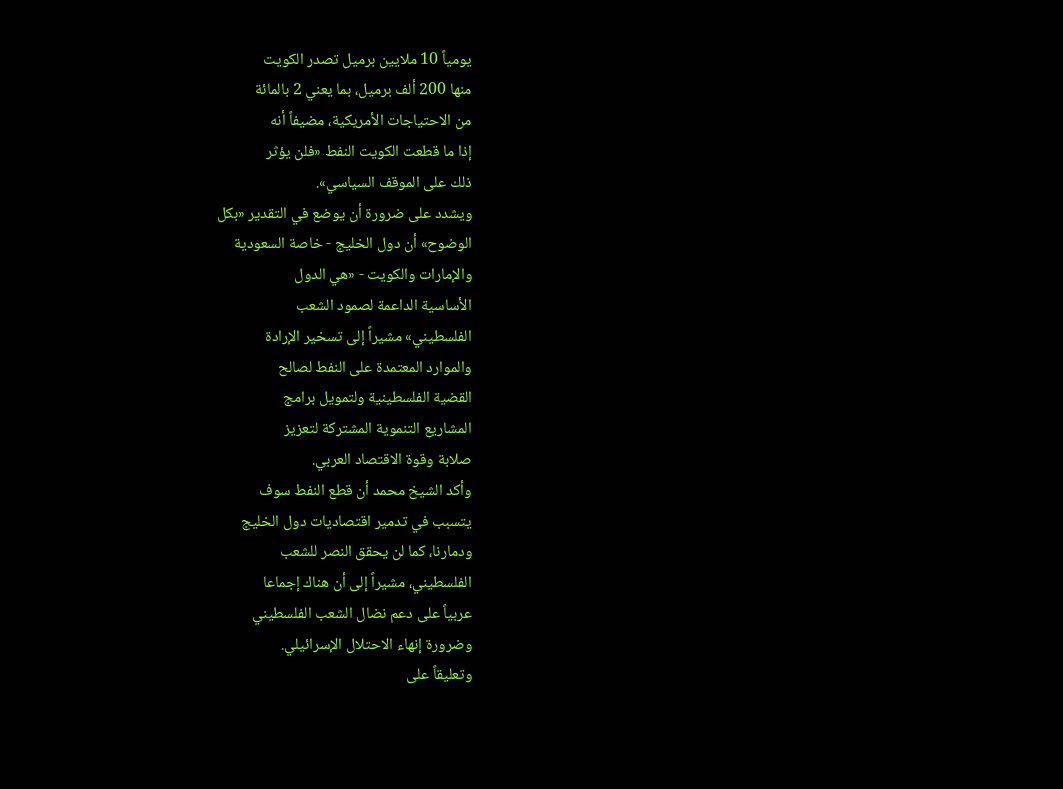يومياً 10 ملايين برميل تصدر الكويت
منها 200 ألف برميل، بما يعني 2 بالمائة
من الاحتياجات الأمريكية، مضيفاً أنه
إذا ما قطعت الكويت النفط «فلن يؤثر
ذلك على الموقف السياسي».
ويشدد على ضرورة أن يوضع في التقدير «بكل
الوضوح» أن دول الخليج - خاصة السعودية
والإمارات والكويت - «هي الدول
الأساسية الداعمة لصمود الشعب
الفلسطيني» مشيراً إلى تسخير الإرادة
والموارد المعتمدة على النفط لصالح
القضية الفلسطينية ولتمويل برامج
المشاريع التنموية المشتركة لتعزيز
صلابة وقوة الاقتصاد العربي.
وأكد الشيخ محمد أن قطع النفط سوف
يتسبب في تدمير اقتصاديات دول الخليج
ودمارنا، كما لن يحقق النصر للشعب
الفلسطيني، مشيراً إلى أن هناك إجماعا
عربياً على دعم نضال الشعب الفلسطيني
وضرورة إنهاء الاحتلال الإسرائيلي.
وتعليقاً على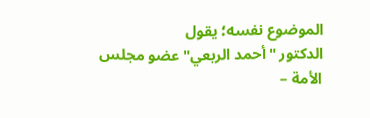الموضوع نفسه؛ يقول
الدكتور "أحمد الربعي" عضو مجلس
الأمة –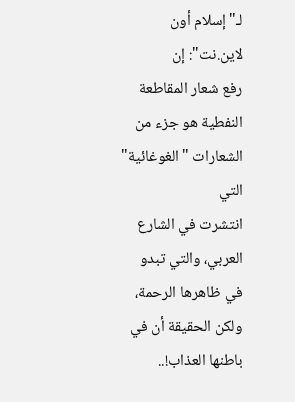لـ"إسلام أون لاين.نت": إن
رفع شعار المقاطعة النفطية هو جزء من
الشعارات "الغوغائية" التي
انتشرت في الشارع العربي، والتي تبدو
في ظاهرها الرحمة، ولكن الحقيقة أن في
باطنها العذاب!..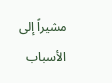مشيراً إلى الأسباب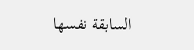السابقة نفسها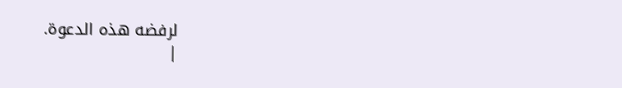لرفضه هذه الدعوة.
|